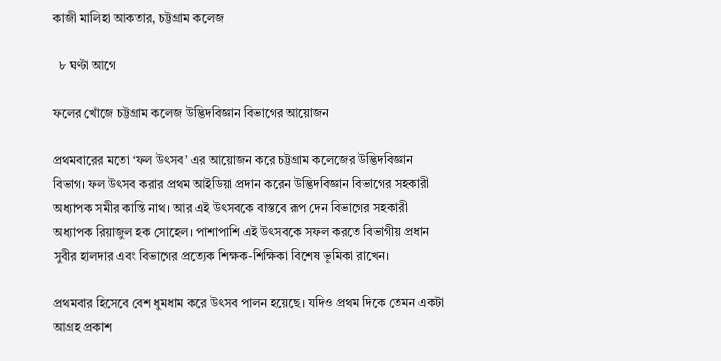কাজী মালিহা আকতার, চট্টগ্রাম কলেজ

  ৮ ঘণ্টা আগে

ফলের খোঁজে চট্টগ্রাম কলেজ উদ্ভিদবিজ্ঞান বিভাগের আয়োজন

প্রথমবারের মতো ‘ফল উৎসব’ এর আয়োজন করে চট্টগ্রাম কলেজের উদ্ভিদবিজ্ঞান বিভাগ। ফল উৎসব করার প্রথম আইডিয়া প্রদান করেন উদ্ভিদবিজ্ঞান বিভাগের সহকারী অধ্যাপক সমীর কান্তি নাথ। আর এই উৎসবকে বাস্তবে রূপ দেন বিভাগের সহকারী অধ্যাপক রিয়াজুল হক সোহেল। পাশাপাশি এই উৎসবকে সফল করতে বিভাগীয় প্রধান সুবীর হালদার এবং বিভাগের প্রত্যেক শিক্ষক-শিক্ষিকা বিশেষ ভূমিকা রাখেন।

প্রথমবার হিসেবে বেশ ধুমধাম করে উৎসব পালন হয়েছে। যদিও প্রথম দিকে তেমন একটা আগ্রহ প্রকাশ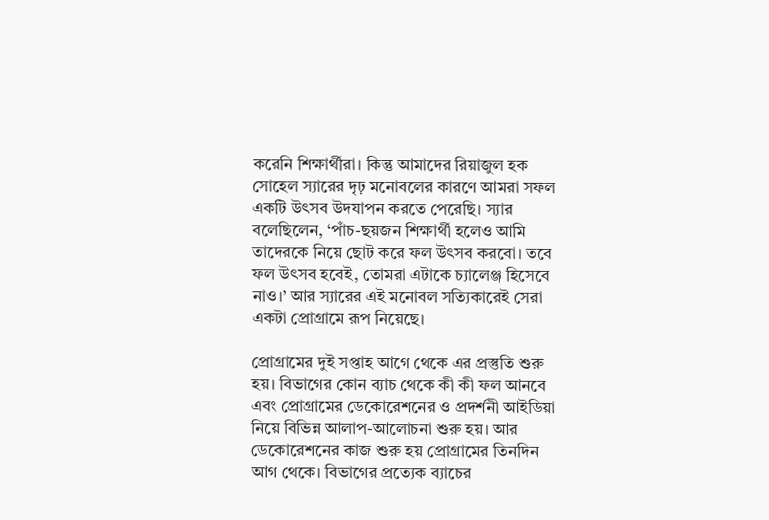করেনি শিক্ষার্থীরা। কিন্তু আমাদের রিয়াজুল হক সোহেল স্যারের দৃঢ় মনোবলের কারণে আমরা সফল একটি উৎসব উদযাপন করতে পেরেছি। স্যার বলেছিলেন, ‘পাঁচ-ছয়জন শিক্ষার্থী হলেও আমি তাদেরকে নিয়ে ছোট করে ফল উৎসব করবো। তবে ফল উৎসব হবেই, তোমরা এটাকে চ্যালেঞ্জ হিসেবে নাও।’ আর স্যারের এই মনোবল সত্যিকারেই সেরা একটা প্রোগ্রামে রূপ নিয়েছে।

প্রোগ্রামের দুই সপ্তাহ আগে থেকে এর প্রস্তুতি শুরু হয়। বিভাগের কোন ব্যাচ থেকে কী কী ফল আনবে এবং প্রোগ্রামের ডেকোরেশনের ও প্রদর্শনী আইডিয়া নিয়ে বিভিন্ন আলাপ-আলোচনা শুরু হয়। আর ডেকোরেশনের কাজ শুরু হয় প্রোগ্রামের তিনদিন আগ থেকে। বিভাগের প্রত্যেক ব্যাচের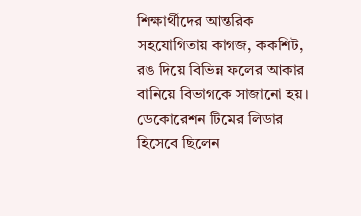শিক্ষার্থীদের আন্তরিক সহযোগিতায় কাগজ, ককশিট, রঙ দিয়ে বিভিন্ন ফলের আকার বানিয়ে বিভাগকে সাজানো হয়। ডেকোরেশন টিমের লিডার হিসেবে ছিলেন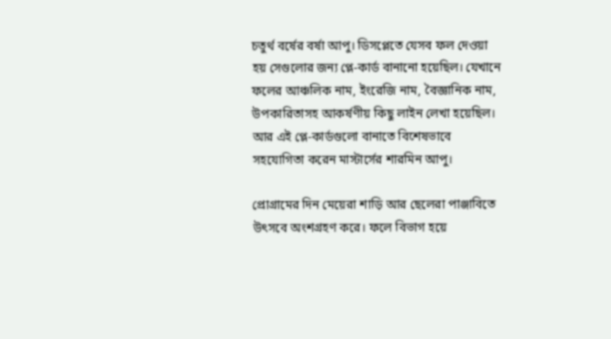চতুর্থ বর্ষের বর্ষা আপু। ডিসপ্লেতে যেসব ফল দেওয়া হয় সেগুলোর জন্য প্লে-কার্ড বানানো হয়েছিল। যেখানে ফলের আঞ্চলিক নাম, ইংরেজি নাম, বৈজ্ঞানিক নাম, উপকারিতাসহ আকর্ষণীয় কিছু লাইন লেখা হয়েছিল। আর এই প্লে-কার্ডগুলো বানাতে বিশেষভাবে সহযোগিতা করেন মাস্টার্সের শারমিন আপু।

প্রোগ্রামের দিন মেয়েরা শাড়ি আর ছেলেরা পাঞ্জাবিতে উৎসবে অংশগ্রহণ করে। ফলে বিভাগ হয়ে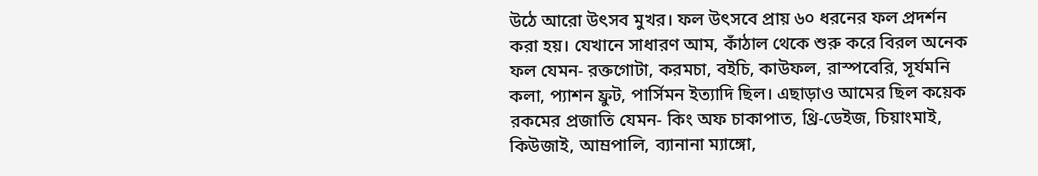উঠে আরো উৎসব মুখর। ফল উৎসবে প্রায় ৬০ ধরনের ফল প্রদর্শন করা হয়। যেখানে সাধারণ আম, কাঁঠাল থেকে শুরু করে বিরল অনেক ফল যেমন- রক্তগোটা, করমচা, বইচি, কাউফল, রাস্পবেরি, সূর্যমনি কলা, প্যাশন ফ্রুট, পার্সিমন ইত্যাদি ছিল। এছাড়াও আমের ছিল কয়েক রকমের প্রজাতি যেমন- কিং অফ চাকাপাত, থ্রি-ডেইজ, চিয়াংমাই, কিউজাই, আম্রপালি, ব্যানানা ম্যাঙ্গো,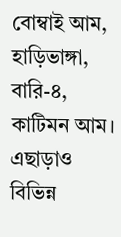বোম্বাই আম, হাড়িভাঙ্গা, বারি-৪, কাটিমন আম। এছাড়াও বিভিন্ন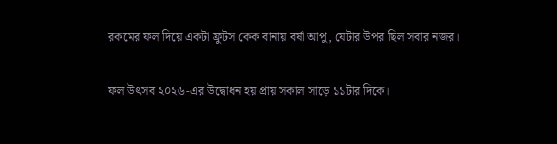রকমের ফল দিয়ে একটা ফ্রুটস কেক বানায় বর্ষা আপু, যেটার উপর ছিল সবার নজর।

ফল উৎসব ২০২৬-এর উদ্বোধন হয় প্রায় সকাল সাড়ে ১১টার দিকে।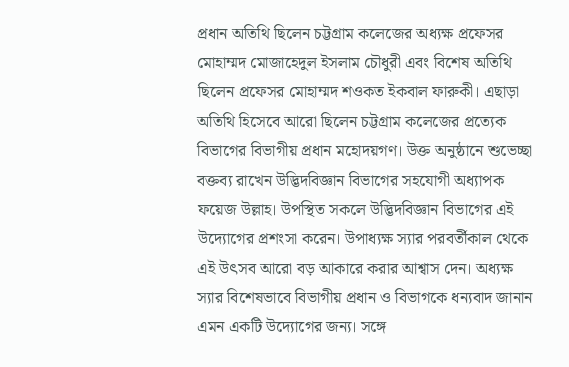প্রধান অতিথি ছিলেন চট্টগ্রাম কলেজের অধ্যক্ষ প্রফেসর মোহাম্মদ মোজাহেদুল ইসলাম চৌধুরী এবং বিশেষ অতিথি ছিলেন প্রফেসর মোহাম্মদ শওকত ইকবাল ফারুকী। এছাড়া অতিথি হিসেবে আরো ছিলেন চট্টগ্রাম কলেজের প্রত্যেক বিভাগের বিভাগীয় প্রধান মহোদয়গণ। উক্ত অনুষ্ঠানে শুভেচ্ছা বক্তব্য রাখেন উদ্ভিদবিজ্ঞান বিভাগের সহযোগী অধ্যাপক ফয়েজ উল্লাহ। উপস্থিত সকলে উদ্ভিদবিজ্ঞান বিভাগের এই উদ্যোগের প্রশংসা করেন। উপাধ্যক্ষ স্যার পরবর্তীকাল থেকে এই উৎসব আরো বড় আকারে করার আশ্বাস দেন। অধ্যক্ষ স্যার বিশেষভাবে বিভাগীয় প্রধান ও বিভাগকে ধন্যবাদ জানান এমন একটি উদ্যোগের জন্য। সঙ্গে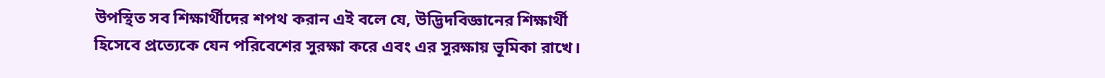উপস্থিত সব শিক্ষার্থীদের শপথ করান এই বলে যে, উদ্ভিদবিজ্ঞানের শিক্ষার্থী হিসেবে প্রত্যেকে যেন পরিবেশের সুরক্ষা করে এবং এর সুরক্ষায় ভূমিকা রাখে।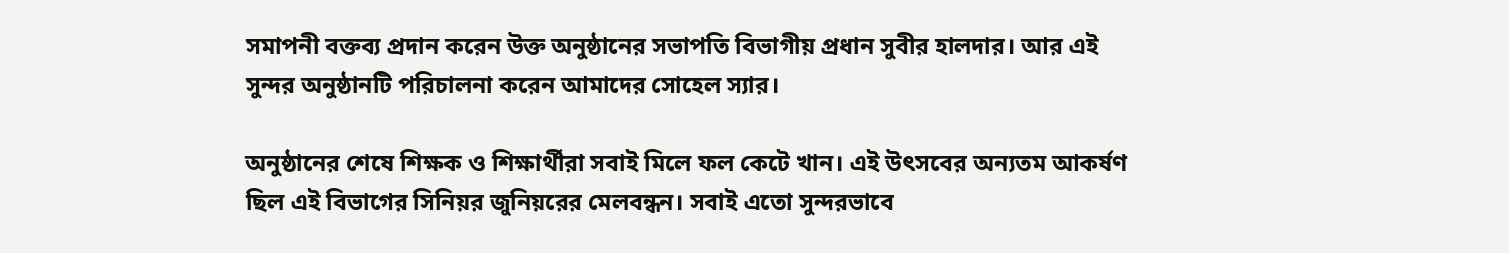সমাপনী বক্তব্য প্রদান করেন উক্ত অনুষ্ঠানের সভাপতি বিভাগীয় প্রধান সুবীর হালদার। আর এই সুন্দর অনুষ্ঠানটি পরিচালনা করেন আমাদের সোহেল স্যার।

অনুষ্ঠানের শেষে শিক্ষক ও শিক্ষার্থীরা সবাই মিলে ফল কেটে খান। এই উৎসবের অন্যতম আকর্ষণ ছিল এই বিভাগের সিনিয়র জুনিয়রের মেলবন্ধন। সবাই এতো সুন্দরভাবে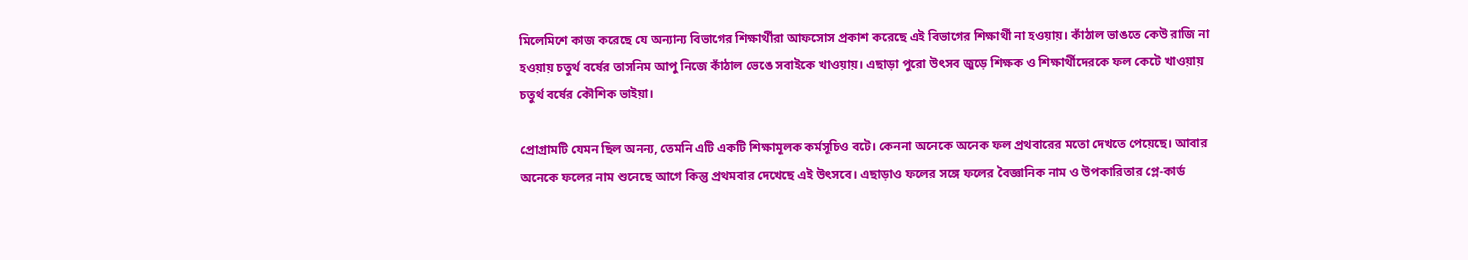মিলেমিশে কাজ করেছে যে অন্যান্য বিভাগের শিক্ষার্থীরা আফসোস প্রকাশ করেছে এই বিভাগের শিক্ষার্থী না হওয়ায়। কাঁঠাল ভাঙতে কেউ রাজি না হওয়ায় চতুর্থ বর্ষের তাসনিম আপু নিজে কাঁঠাল ভেঙে সবাইকে খাওয়ায়। এছাড়া পুরো উৎসব জুড়ে শিক্ষক ও শিক্ষার্থীদেরকে ফল কেটে খাওয়ায় চতুর্থ বর্ষের কৌশিক ভাইয়া।

প্রোগ্রামটি যেমন ছিল অনন্য, তেমনি এটি একটি শিক্ষামূলক কর্মসূচিও বটে। কেননা অনেকে অনেক ফল প্রথবারের মতো দেখতে পেয়েছে। আবার অনেকে ফলের নাম শুনেছে আগে কিন্তু প্রথমবার দেখেছে এই উৎসবে। এছাড়াও ফলের সঙ্গে ফলের বৈজ্ঞানিক নাম ও উপকারিতার প্লে-কার্ড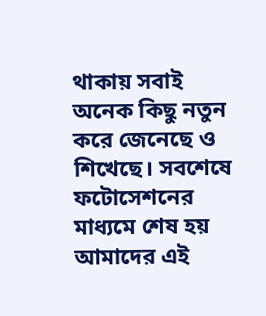থাকায় সবাই অনেক কিছু নতুন করে জেনেছে ও শিখেছে। সবশেষে ফটোসেশনের মাধ্যমে শেষ হয় আমাদের এই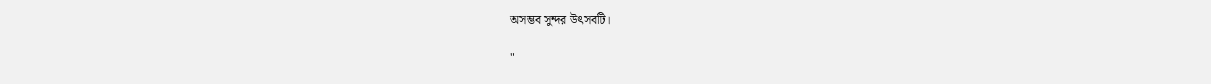অসম্ভব সুন্দর উৎসবটি।

"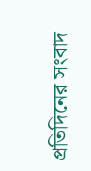প্রতিদিনের সংবাদ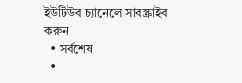ইউটিউব চ্যানেলে সাবস্ক্রাইব করুন
  • সর্বশেষ
  •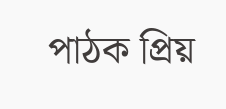পাঠক প্রিয়